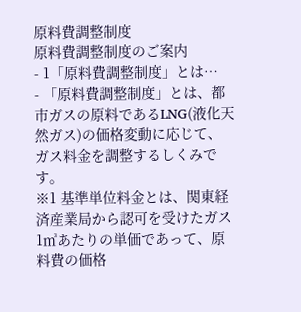原料費調整制度
原料費調整制度のご案内
- 1「原料費調整制度」とは…
- 「原料費調整制度」とは、都市ガスの原料であるLNG(液化天然ガス)の価格変動に応じて、ガス料金を調整するしくみです。
※1 基準単位料金とは、関東経済産業局から認可を受けたガス1㎥あたりの単価であって、原料費の価格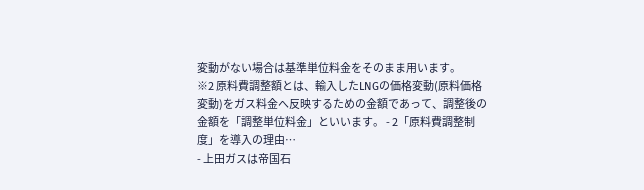変動がない場合は基準単位料金をそのまま用います。
※2 原料費調整額とは、輸入したLNGの価格変動(原料価格変動)をガス料金へ反映するための金額であって、調整後の金額を「調整単位料金」といいます。 - 2「原料費調整制度」を導入の理由…
- 上田ガスは帝国石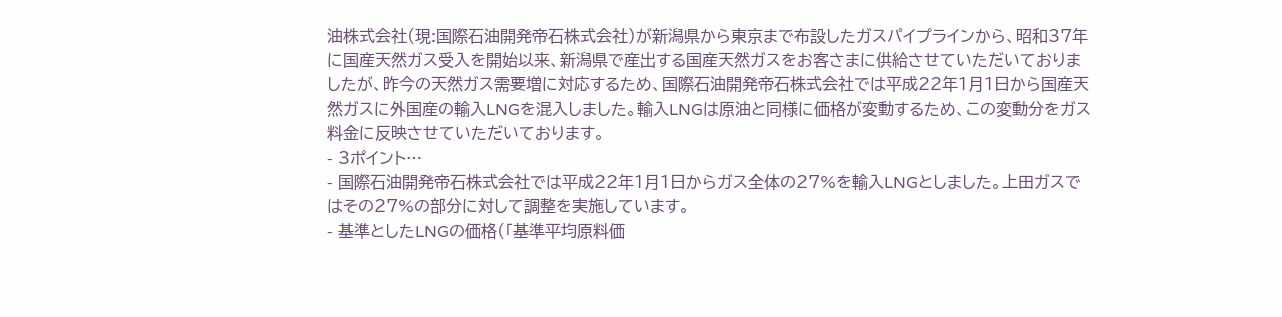油株式会社(現:国際石油開発帝石株式会社)が新潟県から東京まで布設したガスパイプラインから、昭和37年に国産天然ガス受入を開始以来、新潟県で産出する国産天然ガスをお客さまに供給させていただいておりましたが、昨今の天然ガス需要増に対応するため、国際石油開発帝石株式会社では平成22年1月1日から国産天然ガスに外国産の輸入LNGを混入しました。輸入LNGは原油と同様に価格が変動するため、この変動分をガス料金に反映させていただいております。
- 3ポイント…
- 国際石油開発帝石株式会社では平成22年1月1日からガス全体の27%を輸入LNGとしました。上田ガスではその27%の部分に対して調整を実施しています。
- 基準としたLNGの価格(「基準平均原料価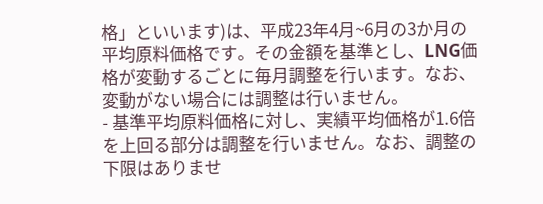格」といいます)は、平成23年4月~6月の3か月の平均原料価格です。その金額を基準とし、LNG価格が変動するごとに毎月調整を行います。なお、変動がない場合には調整は行いません。
- 基準平均原料価格に対し、実績平均価格が1.6倍を上回る部分は調整を行いません。なお、調整の下限はありませ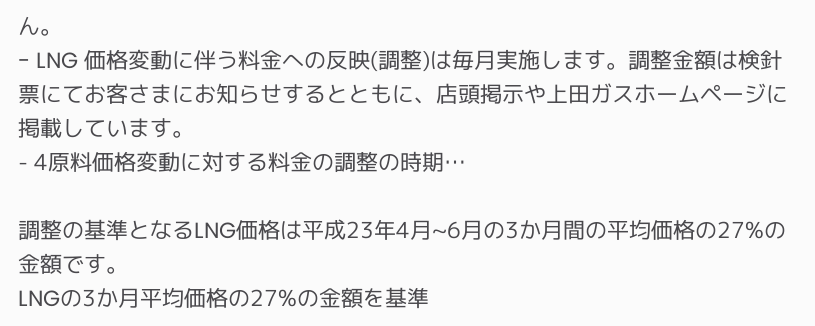ん。
- LNG 価格変動に伴う料金への反映(調整)は毎月実施します。調整金額は検針票にてお客さまにお知らせするとともに、店頭掲示や上田ガスホームページに掲載しています。
- 4原料価格変動に対する料金の調整の時期…

調整の基準となるLNG価格は平成23年4月~6月の3か月間の平均価格の27%の金額です。
LNGの3か月平均価格の27%の金額を基準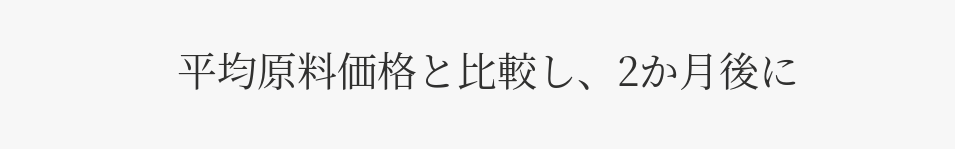平均原料価格と比較し、2か月後に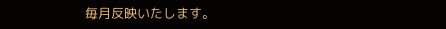毎月反映いたします。